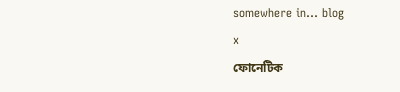somewhere in... blog
x
ফোনেটিক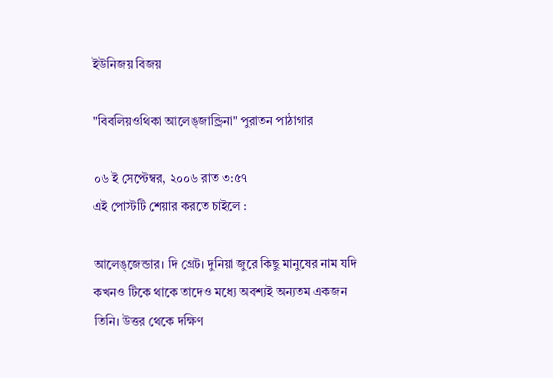ইউনিজয় বিজয়

"বিবলিয়ওথিকা আলেঙ্জান্ড্রিনা" পুরাতন পাঠাগার

০৬ ই সেপ্টেম্বর, ২০০৬ রাত ৩:৫৭
এই পোস্টটি শেয়ার করতে চাইলে :

আলেঙ্জেন্ডার। দি গ্রেট। দুনিয়া জুরে কিছু মানুষের নাম যদি কখনও টিকে থাকে তাদেও মধ্যে অবশ্যই অন্যতম একজন তিনি। উত্তর থেকে দক্ষিণ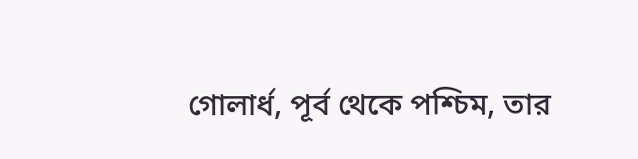গোলার্ধ, পূর্ব থেকে পশ্চিম, তার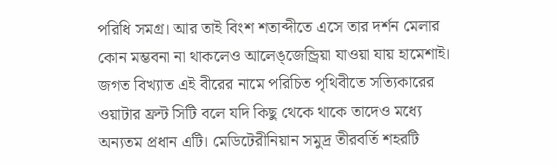পরিধি সমগ্র। আর তাই বিংশ শতাব্দীতে এসে তার দর্শন মেলার কোন মম্ভবনা না থাকলেও আলেঙ্জেন্ড্রিয়া যাওয়া যায় হামেশাই। জগত বিখ্যাত এই বীরের নামে পরিচিত পৃথিবীতে সত্যিকারের ওয়াটার ফ্রন্ট সিটি বলে যদি কিছু থেকে থাকে তাদেও মধ্যে অন্যতম প্রধান এটি। মেডিটেরীনিয়ান সমুদ্র তীরবর্তি শহরটি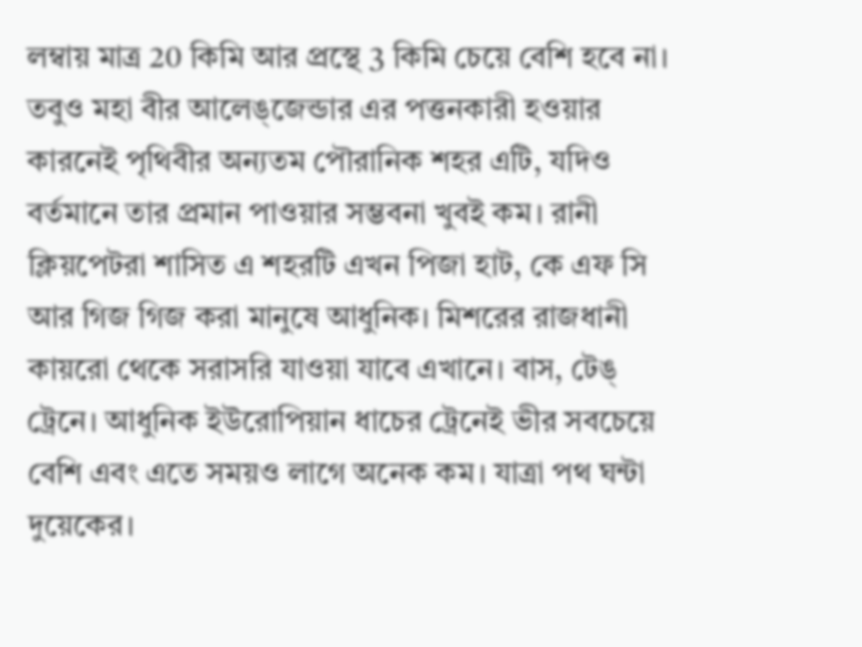লম্বায় মাত্র 20 কিমি আর প্রস্থে 3 কিমি চেয়ে বেশি হবে না। তবুও মহা বীর আলেঙ্জেন্ডার এর পত্তনকারী হওয়ার কারনেই পৃথিবীর অন্যতম পৌরানিক শহর এটি, যদিও বর্তমানে তার প্রমান পাওয়ার সম্ভবনা খুবই কম। রানী ক্লিয়পেটরা শাসিত এ শহরটি এখন পিজা হাট, কে এফ সি আর গিজ গিজ করা মানুষে আধুনিক। মিশরের রাজধানী কায়রো থেকে সরাসরি যাওয়া যাবে এখানে। বাস, টেঙ্ ট্রেনে। আধুনিক ইউরোপিয়ান ধাচের ট্রেনেই ভীর সবচেয়ে বেশি এবং এতে সময়ও লাগে অনেক কম। যাত্রা পথ ঘন্টা দুয়েকের।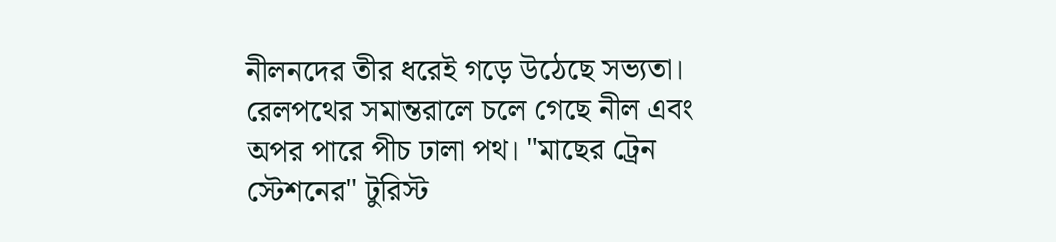নীলনদের তীর ধরেই গড়ে উঠেছে সভ্যতা। রেলপথের সমান্তরালে চলে গেছে নীল এবং অপর পারে পীচ ঢালা পথ। "মাছের ট্রেন স্টেশনের" টুরিস্ট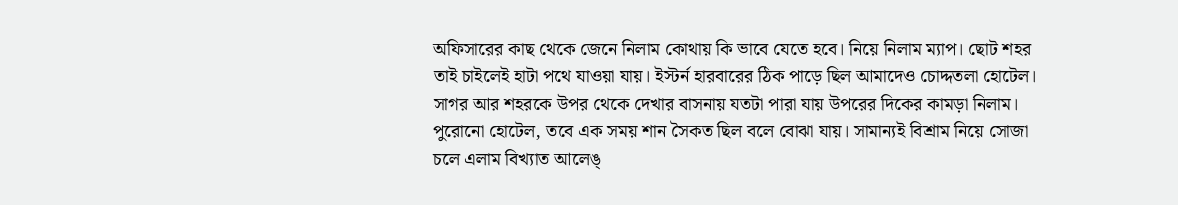অফিসারের কাছ থেকে জেনে নিলাম কোথায় কি ভাবে যেতে হবে। নিয়ে নিলাম ম্যাপ। ছোট শহর তাই চাইলেই হাটা পথে যাওয়া যায়। ইস্টর্ন হারবারের ঠিক পাড়ে ছিল আমাদেও চোদ্দতলা হোটেল। সাগর আর শহরকে উপর থেকে দেখার বাসনায় যতটা পারা যায় উপরের দিকের কামড়া নিলাম। পুরোনো হোটেল, তবে এক সময় শান সৈকত ছিল বলে বোঝা যায়। সামান্যই বিশ্রাম নিয়ে সোজা চলে এলাম বিখ্যাত আলেঙ্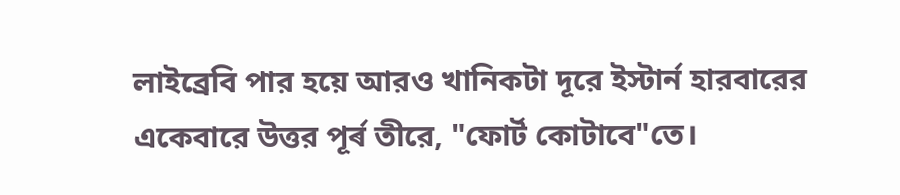লাইব্রেবি পার হয়ে আরও খানিকটা দূরে ইস্টার্ন হারবারের একেবারে উত্তর পূর্ৰ তীরে, "ফোর্ট কোটাবে"তে।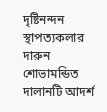দৃষ্টিনন্দন স্থাপত্যকলার দারুন শোভামন্ডিত দালানটি আদর্শ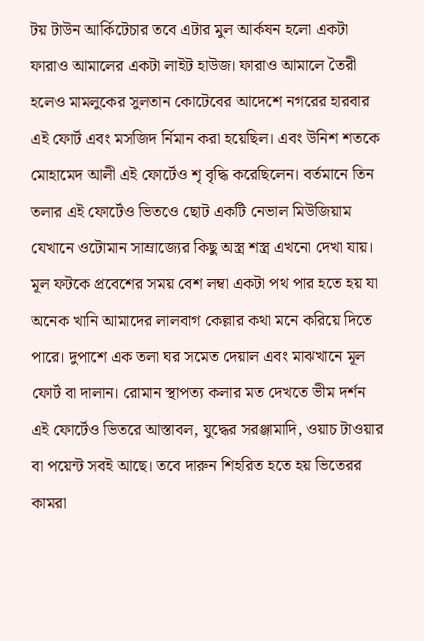টয় টাউন আর্কিটেচার তবে এটার মুল আর্কষন হলো একটা ফারাও আমালের একটা লাইট হাউজ। ফারাও আমালে তৈরী হলেও মামলুকের সুলতান কোটেবের আদেশে নগরের হারবার এই ফোর্ট এবং মসজিদ র্নিমান করা হয়েছিল। এবং উনিশ শতকে মোহামেদ আলী এই ফোর্টেও শৃ বৃদ্ধি করেছিলেন। বর্তমানে তিন তলার এই ফোর্টেও ভিতওে ছোট একটি নেভাল মিউজিয়াম যেখানে ওটোমান সাম্রাজ্যের কিছু অস্ত্র শস্ত্র এখনো দেখা যায়। মূল ফটকে প্রবেশের সময় বেশ লম্বা একটা পথ পার হতে হয় যা অনেক খানি আমাদের লালবাগ কেল্লার কথা মনে করিয়ে দিতে পারে। দুপাশে এক তলা ঘর সমেত দেয়াল এবং মাঝখানে মূল ফোর্ট বা দালান। রোমান স্থাপত্য কলার মত দেখতে ভীম দর্শন এই ফোর্টেও ভিতরে আস্তাবল, যুদ্ধের সরঞ্জামাদি, ওয়াচ টাওয়ার বা পয়েন্ট সবই আছে। তবে দারুন শিহরিত হতে হয় ভিতেরর কামরা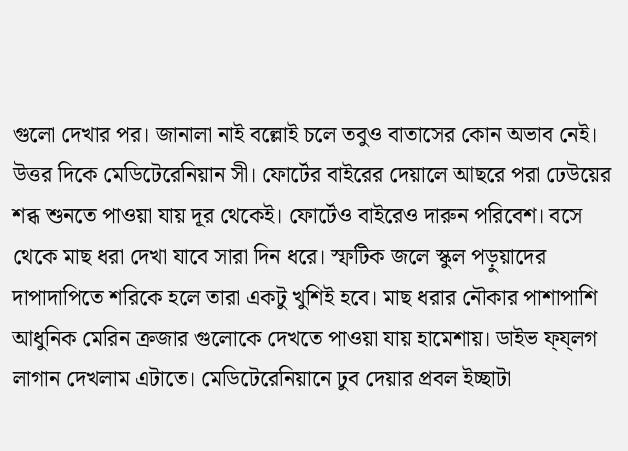গুলো দেখার পর। জানালা নাই বল্লোই চলে তবুও বাতাসের কোন অভাব নেই। উত্তর দিকে মেডিটেরেনিয়ান সী। ফোর্টের বাইরের দেয়ালে আছরে পরা ঢেউয়ের শব্ধ শুনতে পাওয়া যায় দূর থেকেই। ফোর্টেও বাইরেও দারুন পরিবেশ। বসে থেকে মাছ ধরা দেখা যাবে সারা দিন ধরে। স্ফটিক জলে স্কুল পড়ুয়াদের দাপাদাপিতে শরিকে হলে তারা একটু খুশিই হবে। মাছ ধরার নৌকার পাশাপাশি আধুনিক মেরিন ক্রজার গুলোকে দেখতে পাওয়া যায় হামেশায়। ডাইভ ফ্য্লগ লাগান দেখলাম এটাতে। মেডিটেরেনিয়ানে ঢুব দেয়ার প্রবল ইচ্ছাটা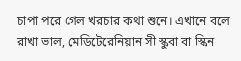চাপা পরে গেল খরচার কথা শুনে। এখানে বলে রাখা ভাল, মেডিটেরেনিয়ান সী স্কুবা বা স্কিন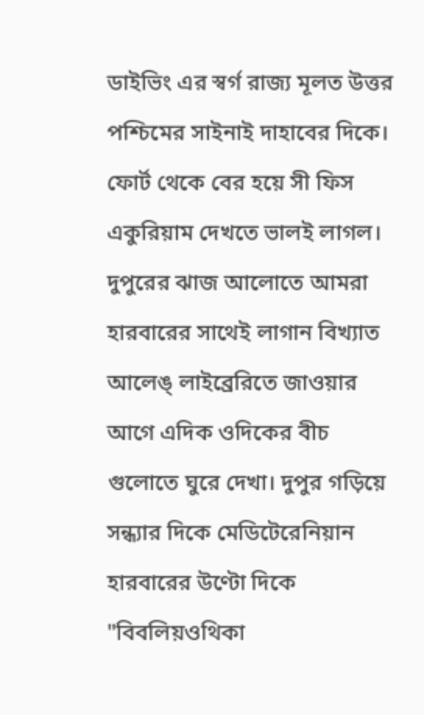ডাইভিং এর স্বর্গ রাজ্য মূলত উত্তর পশ্চিমের সাইনাই দাহাবের দিকে। ফোর্ট থেকে বের হয়ে সী ফিস একুরিয়াম দেখতে ভালই লাগল। দুপুরের ঝাজ আলোতে আমরা হারবারের সাথেই লাগান বিখ্যাত আলেঙ্ লাইব্রেরিতে জাওয়ার আগে এদিক ওদিকের বীচ গুলোতে ঘুরে দেখা। দুপুর গড়িয়ে সন্ধ্যার দিকে মেডিটেরেনিয়ান হারবারের উণ্টো দিকে "বিবলিয়ওথিকা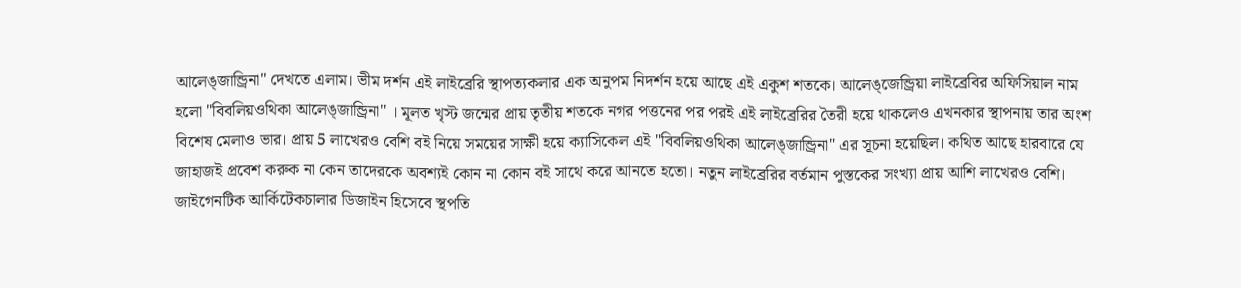আলেঙ্জান্ড্রিনা" দেখতে এলাম। ভীম দর্শন এই লাইব্রেরি স্থাপত্যকলার এক অনুপম নিদর্শন হয়ে আছে এই একুশ শতকে। আলেঙ্জেন্ড্রিয়া লাইব্রেবির অফিসিয়াল নাম হলো "বিবলিয়ওথিকা আলেঙ্জান্ড্রিনা" । মূলত খৃস্ট জন্মের প্রায় তৃতীয় শতকে নগর পত্তনের পর পরই এই লাইব্রেরির তৈরী হয়ে থাকলেও এখনকার স্থাপনায় তার অংশ বিশেষ মেলাও ভার। প্রায় 5 লাখেরও বেশি বই নিয়ে সময়ের সাক্ষী হয়ে ক্যাসিকেল এই "বিবলিয়ওথিকা আলেঙ্জান্ড্রিনা" এর সূচনা হয়েছিল। কথিত আছে হারবারে যে জাহাজই প্রবেশ করুক না কেন তাদেরকে অবশ্যই কোন না কোন বই সাথে করে আনতে হতো। নতুন লাইব্রেরির বর্তমান পুস্তকের সংখ্যা প্রায় আশি লাখেরও বেশি। জাইগেনটিক আর্কিটেকচালার ডিজাইন হিসেবে স্থপতি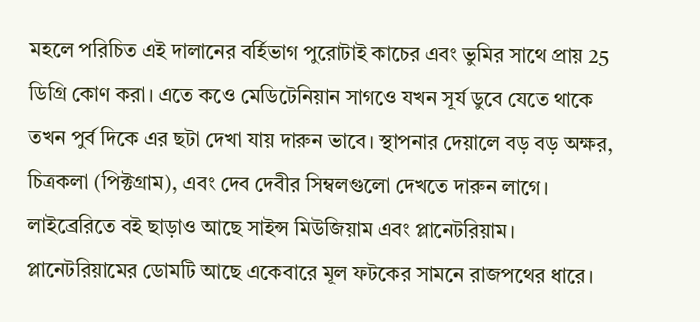মহলে পরিচিত এই দালানের বর্হিভাগ পুরোটাই কাচের এবং ভুমির সাথে প্রায় 25 ডিগ্রি কোণ করা। এতে কওে মেডিটেনিয়ান সাগওে যখন সূর্য ডুবে যেতে থাকে তখন পুর্ব দিকে এর ছটা দেখা যায় দারুন ভাবে। স্থাপনার দেয়ালে বড় বড় অক্ষর, চিত্রকলা (পিক্টগ্রাম), এবং দেব দেবীর সিম্বলগুলো দেখতে দারুন লাগে। লাইব্রেরিতে বই ছাড়াও আছে সাইন্স মিউজিয়াম এবং প্লানেটরিয়াম। প্লানেটরিয়ামের ডোমটি আছে একেবারে মূল ফটকের সামনে রাজপথের ধারে।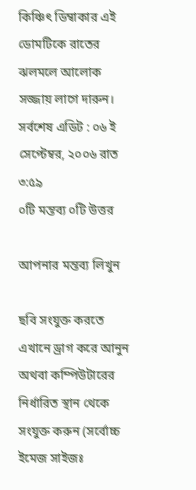কিঞ্চিৎ ডিম্বাকার এই ডোমটিকে রাতের ঝলমলে আলোক সজ্জায় লাগে দারুন।
সর্বশেষ এডিট : ০৬ ই সেপ্টেম্বর, ২০০৬ রাত ৩:৫৯
০টি মন্তব্য ০টি উত্তর

আপনার মন্তব্য লিখুন

ছবি সংযুক্ত করতে এখানে ড্রাগ করে আনুন অথবা কম্পিউটারের নির্ধারিত স্থান থেকে সংযুক্ত করুন (সর্বোচ্চ ইমেজ সাইজঃ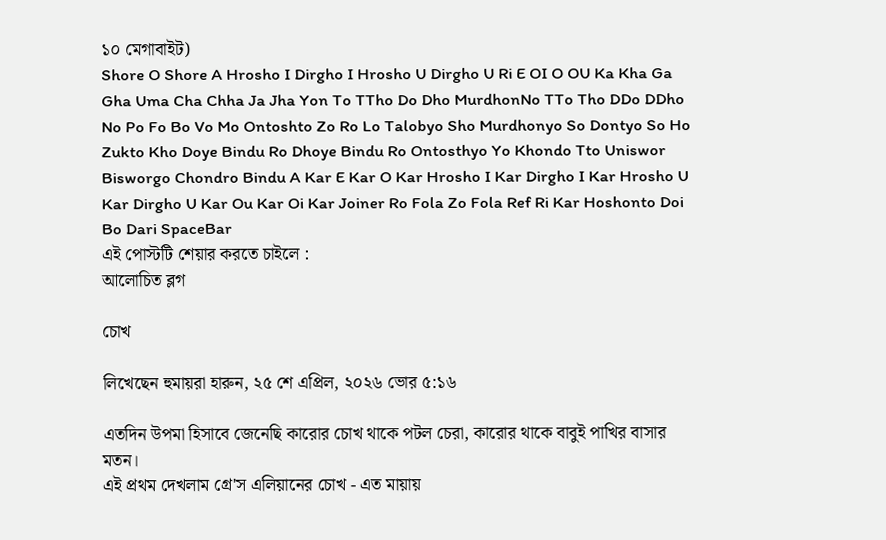১০ মেগাবাইট)
Shore O Shore A Hrosho I Dirgho I Hrosho U Dirgho U Ri E OI O OU Ka Kha Ga Gha Uma Cha Chha Ja Jha Yon To TTho Do Dho MurdhonNo TTo Tho DDo DDho No Po Fo Bo Vo Mo Ontoshto Zo Ro Lo Talobyo Sho Murdhonyo So Dontyo So Ho Zukto Kho Doye Bindu Ro Dhoye Bindu Ro Ontosthyo Yo Khondo Tto Uniswor Bisworgo Chondro Bindu A Kar E Kar O Kar Hrosho I Kar Dirgho I Kar Hrosho U Kar Dirgho U Kar Ou Kar Oi Kar Joiner Ro Fola Zo Fola Ref Ri Kar Hoshonto Doi Bo Dari SpaceBar
এই পোস্টটি শেয়ার করতে চাইলে :
আলোচিত ব্লগ

চোখ

লিখেছেন হুমায়রা হারুন, ২৫ শে এপ্রিল, ২০২৬ ভোর ৫:১৬

এতদিন উপমা হিসাবে জেনেছি কারোর চোখ থাকে পটল চেরা, কারোর থাকে বাবুই পাখির বাসার মতন।
এই প্রথম দেখলাম গ্রে'স এলিয়ানের চোখ - এত মায়ায়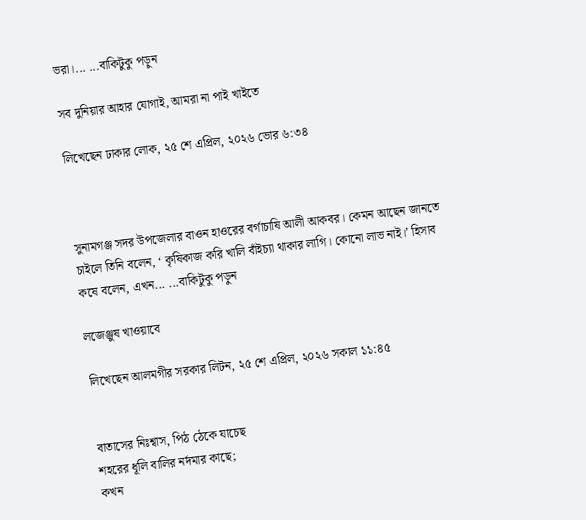ভরা।... ...বাকিটুকু পড়ুন

সব দুনিয়ার আহার যোগাই, আমরা না পাই খাইতে

লিখেছেন ঢাকার লোক, ২৫ শে এপ্রিল, ২০২৬ ভোর ৬:৩৪



সুনামগঞ্জ সদর উপজেলার বাওন হাওরের বর্গাচাষি আলী আকবর। কেমন আছেন জানতে চাইলে তিনি বলেন, ‘ কৃষিকাজ করি খালি বাঁইচ্যা থাকার লাগি। কোনো লাভ নাই।’ হিসাব কষে বলেন, এখন... ...বাকিটুকু পড়ুন

লজেঞ্জুষ খাওয়াবে

লিখেছেন আলমগীর সরকার লিটন, ২৫ শে এপ্রিল, ২০২৬ সকাল ১১:৪৫


বাতাসের নিঃশ্বাস, পিঠ ঠেকে যাচেছ
শহরের ধূলি বালির নর্দমার কাছে;
কখন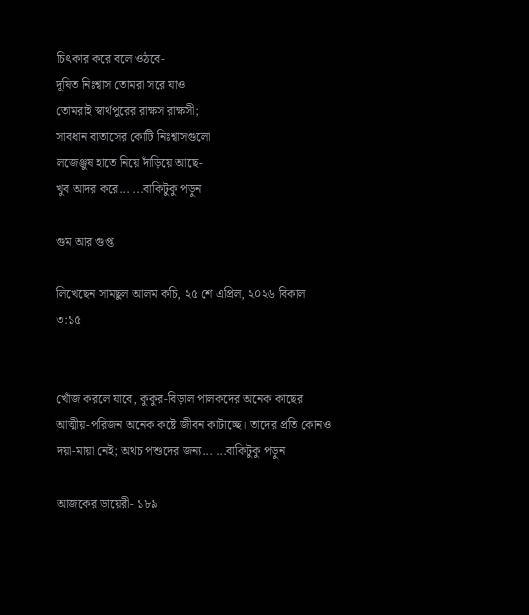চিৎকার করে বলে ওঠবে-
দূষিত নিঃশ্বাস তোমরা সরে যাও
তোমরাই স্বার্থপুরের রাক্ষস রাক্ষসী;
সাবধান বাতাসের কোটি নিঃশ্বাসগুলো
লজেঞ্জুষ হাতে নিয়ে দাঁড়িয়ে আছে-
খুব আদর করে... ...বাকিটুকু পড়ুন

গুম আর গুপ্ত

লিখেছেন সামছুল আলম কচি, ২৫ শে এপ্রিল, ২০২৬ বিকাল ৩:১৫


খোঁজ করলে যাবে, কুকুর-বিড়াল পালকদের অনেক কাছের আত্মীয়-পরিজন অনেক কষ্টে জীবন কাটাচ্ছে। তাদের প্রতি কোনও দয়া-মায়া নেই; অথচ পশুদের জন্য... ...বাকিটুকু পড়ুন

আজকের ডায়েরী- ১৮৯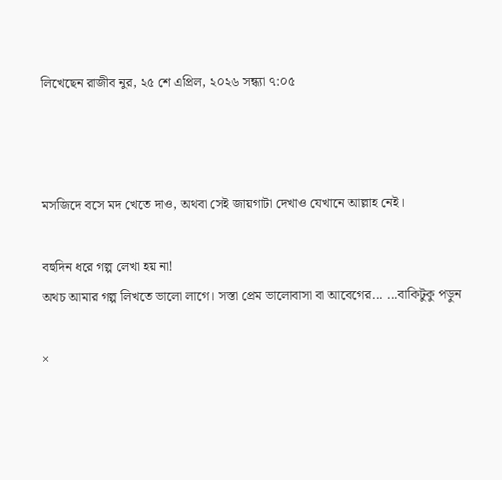লিখেছেন রাজীব নুর, ২৫ শে এপ্রিল, ২০২৬ সন্ধ্যা ৭:০৫



মসজিদে বসে মদ খেতে দাও, অথবা সেই জায়গাটা দেখাও যেখানে আল্লাহ নেই।

বহুদিন ধরে গল্প লেখা হয় না!
অথচ আমার গল্প লিখতে ভালো লাগে। সস্তা প্রেম ভালোবাসা বা আবেগের... ...বাকিটুকু পড়ুন

×